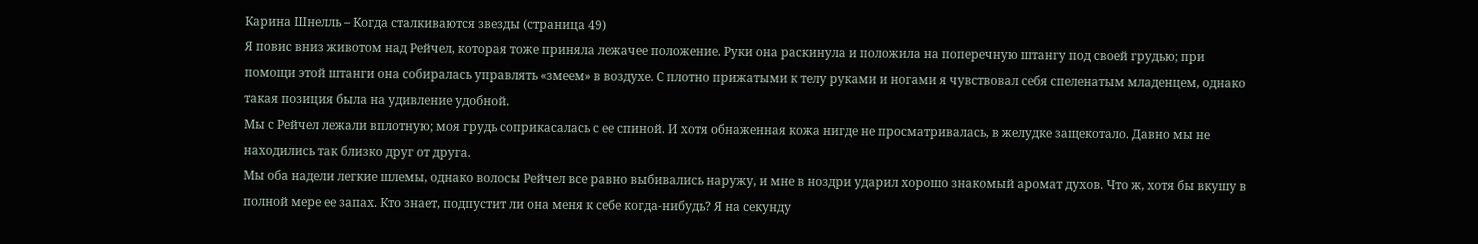Карина Шнелль – Когда сталкиваются звезды (страница 49)
Я повис вниз животом над Рейчел, которая тоже приняла лежачее положение. Руки она раскинула и положила на поперечную штангу под своей грудью; при помощи этой штанги она собиралась управлять «змеем» в воздухе. С плотно прижатыми к телу руками и ногами я чувствовал себя спеленатым младенцем, однако такая позиция была на удивление удобной.
Мы с Рейчел лежали вплотную; моя грудь соприкасалась с ее спиной. И хотя обнаженная кожа нигде не просматривалась, в желудке защекотало. Давно мы не находились так близко друг от друга.
Мы оба надели легкие шлемы, однако волосы Рейчел все равно выбивались наружу, и мне в ноздри ударил хорошо знакомый аромат духов. Что ж, хотя бы вкушу в полной мере ее запах. Кто знает, подпустит ли она меня к себе когда-нибудь? Я на секунду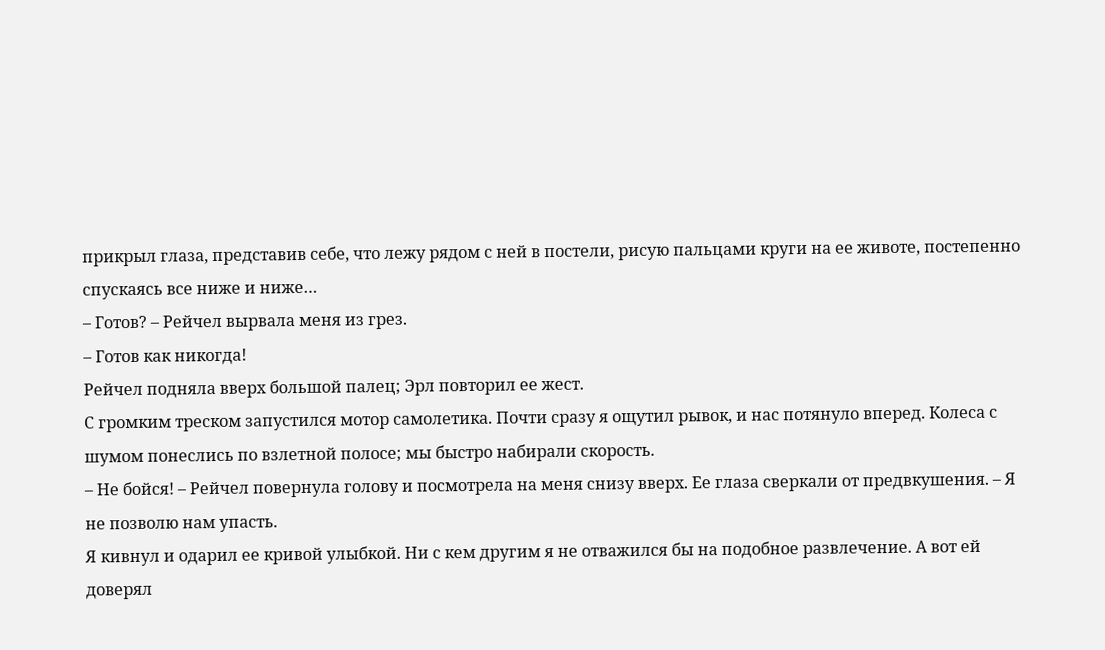прикрыл глаза, представив себе, что лежу рядом с ней в постели, рисую пальцами круги на ее животе, постепенно спускаясь все ниже и ниже…
– Готов? – Рейчел вырвала меня из грез.
– Готов как никогда!
Рейчел подняла вверх большой палец; Эрл повторил ее жест.
С громким треском запустился мотор самолетика. Почти сразу я ощутил рывок, и нас потянуло вперед. Колеса с шумом понеслись по взлетной полосе; мы быстро набирали скорость.
– Не бойся! – Рейчел повернула голову и посмотрела на меня снизу вверх. Ее глаза сверкали от предвкушения. – Я не позволю нам упасть.
Я кивнул и одарил ее кривой улыбкой. Ни с кем другим я не отважился бы на подобное развлечение. А вот ей доверял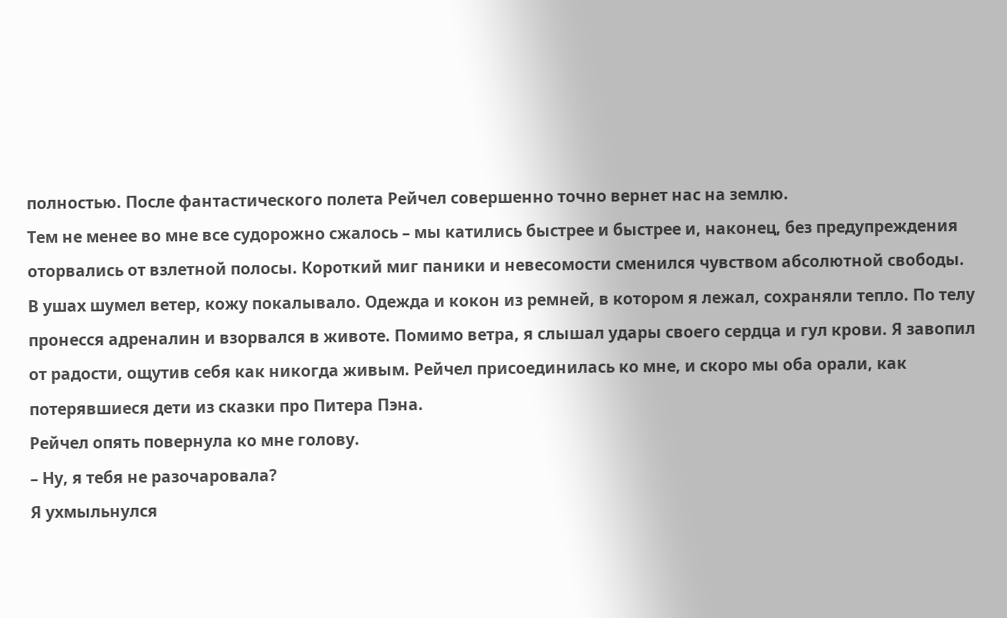полностью. После фантастического полета Рейчел совершенно точно вернет нас на землю.
Тем не менее во мне все судорожно сжалось – мы катились быстрее и быстрее и, наконец, без предупреждения оторвались от взлетной полосы. Короткий миг паники и невесомости сменился чувством абсолютной свободы.
В ушах шумел ветер, кожу покалывало. Одежда и кокон из ремней, в котором я лежал, сохраняли тепло. По телу пронесся адреналин и взорвался в животе. Помимо ветра, я слышал удары своего сердца и гул крови. Я завопил от радости, ощутив себя как никогда живым. Рейчел присоединилась ко мне, и скоро мы оба орали, как потерявшиеся дети из сказки про Питера Пэна.
Рейчел опять повернула ко мне голову.
– Ну, я тебя не разочаровала?
Я ухмыльнулся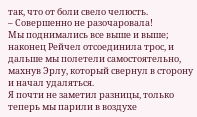так, что от боли свело челюсть.
– Совершенно не разочаровала!
Мы поднимались все выше и выше; наконец Рейчел отсоединила трос, и дальше мы полетели самостоятельно, махнув Эрлу, который свернул в сторону и начал удаляться.
Я почти не заметил разницы, только теперь мы парили в воздухе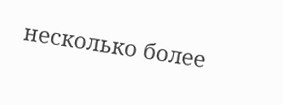несколько более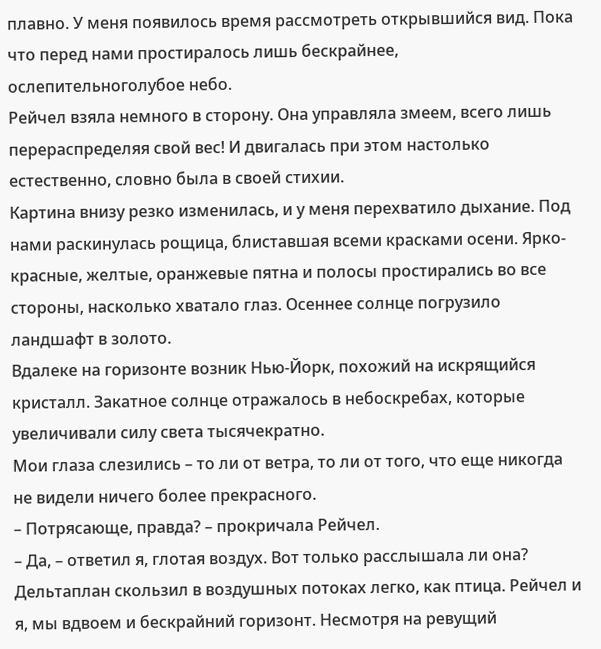плавно. У меня появилось время рассмотреть открывшийся вид. Пока что перед нами простиралось лишь бескрайнее, ослепительноголубое небо.
Рейчел взяла немного в сторону. Она управляла змеем, всего лишь перераспределяя свой вес! И двигалась при этом настолько естественно, словно была в своей стихии.
Картина внизу резко изменилась, и у меня перехватило дыхание. Под нами раскинулась рощица, блиставшая всеми красками осени. Ярко-красные, желтые, оранжевые пятна и полосы простирались во все стороны, насколько хватало глаз. Осеннее солнце погрузило ландшафт в золото.
Вдалеке на горизонте возник Нью-Йорк, похожий на искрящийся кристалл. Закатное солнце отражалось в небоскребах, которые увеличивали силу света тысячекратно.
Мои глаза слезились – то ли от ветра, то ли от того, что еще никогда не видели ничего более прекрасного.
– Потрясающе, правда? – прокричала Рейчел.
– Да, – ответил я, глотая воздух. Вот только расслышала ли она?
Дельтаплан скользил в воздушных потоках легко, как птица. Рейчел и я, мы вдвоем и бескрайний горизонт. Несмотря на ревущий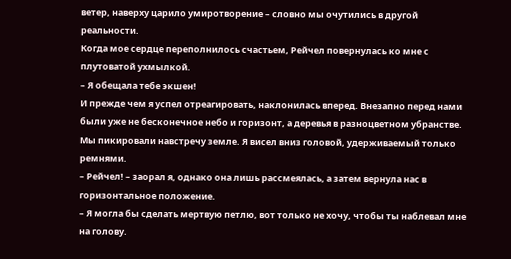ветер, наверху царило умиротворение – словно мы очутились в другой реальности.
Когда мое сердце переполнилось счастьем, Рейчел повернулась ко мне с плутоватой ухмылкой.
– Я обещала тебе экшен!
И прежде чем я успел отреагировать, наклонилась вперед. Внезапно перед нами были уже не бесконечное небо и горизонт, а деревья в разноцветном убранстве. Мы пикировали навстречу земле. Я висел вниз головой, удерживаемый только ремнями.
– Рейчел! – заорал я, однако она лишь рассмеялась, а затем вернула нас в горизонтальное положение.
– Я могла бы сделать мертвую петлю, вот только не хочу, чтобы ты наблевал мне на голову.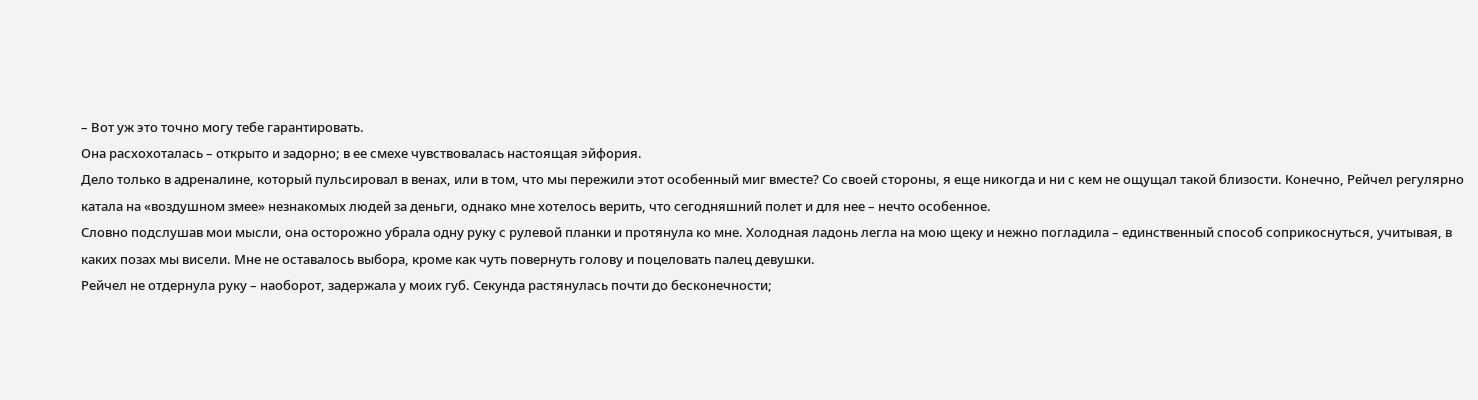– Вот уж это точно могу тебе гарантировать.
Она расхохоталась – открыто и задорно; в ее смехе чувствовалась настоящая эйфория.
Дело только в адреналине, который пульсировал в венах, или в том, что мы пережили этот особенный миг вместе? Со своей стороны, я еще никогда и ни с кем не ощущал такой близости. Конечно, Рейчел регулярно катала на «воздушном змее» незнакомых людей за деньги, однако мне хотелось верить, что сегодняшний полет и для нее – нечто особенное.
Словно подслушав мои мысли, она осторожно убрала одну руку с рулевой планки и протянула ко мне. Холодная ладонь легла на мою щеку и нежно погладила – единственный способ соприкоснуться, учитывая, в каких позах мы висели. Мне не оставалось выбора, кроме как чуть повернуть голову и поцеловать палец девушки.
Рейчел не отдернула руку – наоборот, задержала у моих губ. Секунда растянулась почти до бесконечности;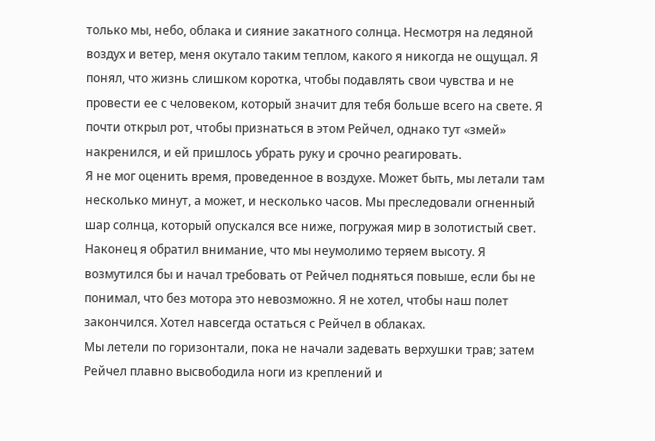только мы, небо, облака и сияние закатного солнца. Несмотря на ледяной воздух и ветер, меня окутало таким теплом, какого я никогда не ощущал. Я понял, что жизнь слишком коротка, чтобы подавлять свои чувства и не провести ее с человеком, который значит для тебя больше всего на свете. Я почти открыл рот, чтобы признаться в этом Рейчел, однако тут «змей» накренился, и ей пришлось убрать руку и срочно реагировать.
Я не мог оценить время, проведенное в воздухе. Может быть, мы летали там несколько минут, а может, и несколько часов. Мы преследовали огненный шар солнца, который опускался все ниже, погружая мир в золотистый свет.
Наконец я обратил внимание, что мы неумолимо теряем высоту. Я возмутился бы и начал требовать от Рейчел подняться повыше, если бы не понимал, что без мотора это невозможно. Я не хотел, чтобы наш полет закончился. Хотел навсегда остаться с Рейчел в облаках.
Мы летели по горизонтали, пока не начали задевать верхушки трав; затем Рейчел плавно высвободила ноги из креплений и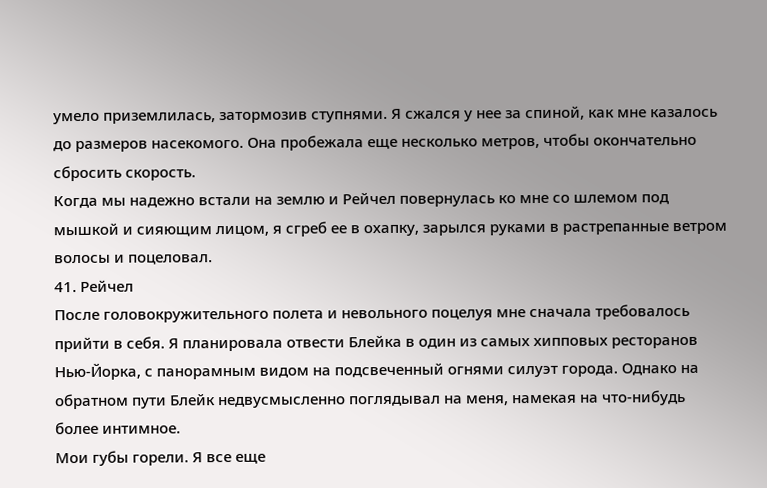умело приземлилась, затормозив ступнями. Я сжался у нее за спиной, как мне казалось до размеров насекомого. Она пробежала еще несколько метров, чтобы окончательно сбросить скорость.
Когда мы надежно встали на землю и Рейчел повернулась ко мне со шлемом под мышкой и сияющим лицом, я сгреб ее в охапку, зарылся руками в растрепанные ветром волосы и поцеловал.
41. Рейчел
После головокружительного полета и невольного поцелуя мне сначала требовалось прийти в себя. Я планировала отвести Блейка в один из самых хипповых ресторанов Нью-Йорка, с панорамным видом на подсвеченный огнями силуэт города. Однако на обратном пути Блейк недвусмысленно поглядывал на меня, намекая на что-нибудь более интимное.
Мои губы горели. Я все еще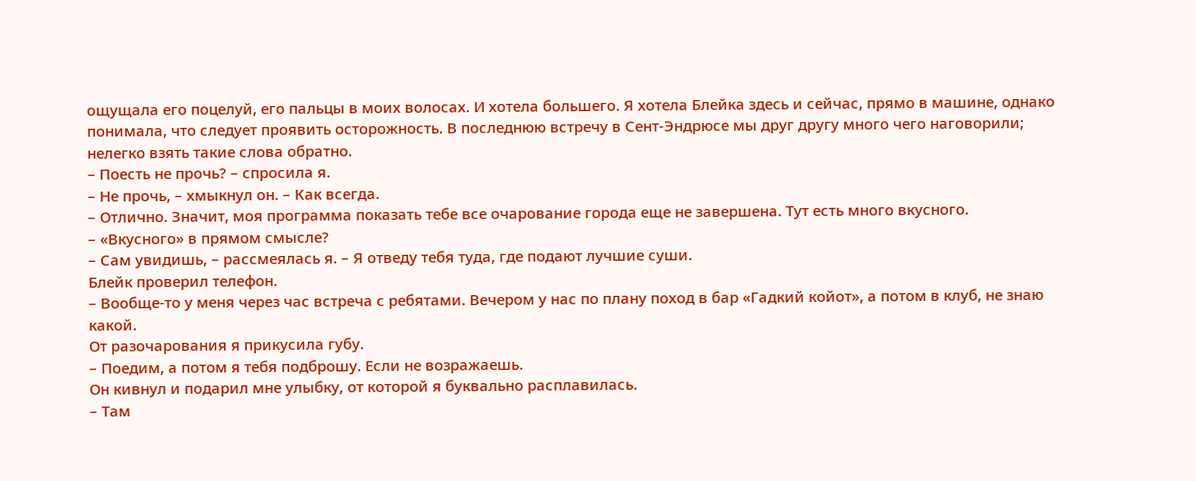ощущала его поцелуй, его пальцы в моих волосах. И хотела большего. Я хотела Блейка здесь и сейчас, прямо в машине, однако понимала, что следует проявить осторожность. В последнюю встречу в Сент-Эндрюсе мы друг другу много чего наговорили; нелегко взять такие слова обратно.
– Поесть не прочь? – спросила я.
– Не прочь, – хмыкнул он. – Как всегда.
– Отлично. Значит, моя программа показать тебе все очарование города еще не завершена. Тут есть много вкусного.
– «Вкусного» в прямом смысле?
– Сам увидишь, – рассмеялась я. – Я отведу тебя туда, где подают лучшие суши.
Блейк проверил телефон.
– Вообще-то у меня через час встреча с ребятами. Вечером у нас по плану поход в бар «Гадкий койот», а потом в клуб, не знаю какой.
От разочарования я прикусила губу.
– Поедим, а потом я тебя подброшу. Если не возражаешь.
Он кивнул и подарил мне улыбку, от которой я буквально расплавилась.
– Там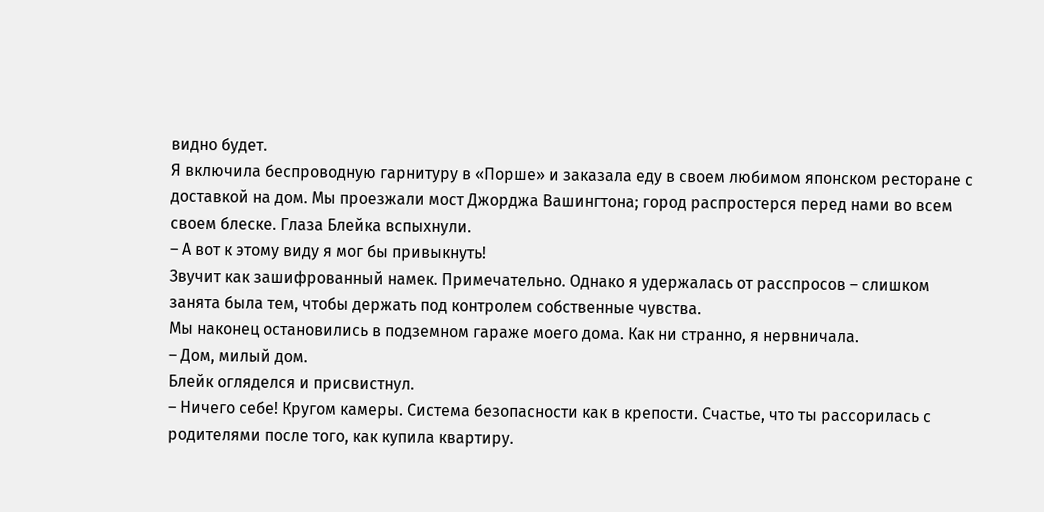видно будет.
Я включила беспроводную гарнитуру в «Порше» и заказала еду в своем любимом японском ресторане с доставкой на дом. Мы проезжали мост Джорджа Вашингтона; город распростерся перед нами во всем своем блеске. Глаза Блейка вспыхнули.
– А вот к этому виду я мог бы привыкнуть!
Звучит как зашифрованный намек. Примечательно. Однако я удержалась от расспросов – слишком занята была тем, чтобы держать под контролем собственные чувства.
Мы наконец остановились в подземном гараже моего дома. Как ни странно, я нервничала.
– Дом, милый дом.
Блейк огляделся и присвистнул.
– Ничего себе! Кругом камеры. Система безопасности как в крепости. Счастье, что ты рассорилась с родителями после того, как купила квартиру.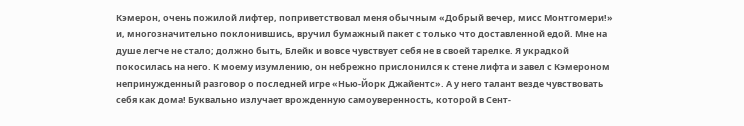Кэмерон, очень пожилой лифтер, поприветствовал меня обычным «Добрый вечер, мисс Монтгомери!» и, многозначительно поклонившись, вручил бумажный пакет с только что доставленной едой. Мне на душе легче не стало; должно быть, Блейк и вовсе чувствует себя не в своей тарелке. Я украдкой покосилась на него. К моему изумлению, он небрежно прислонился к стене лифта и завел с Кэмероном непринужденный разговор о последней игре «Нью-Йорк Джайентс». А у него талант везде чувствовать себя как дома! Буквально излучает врожденную самоуверенность, которой в Сент-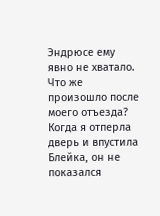Эндрюсе ему явно не хватало. Что же произошло после моего отъезда?
Когда я отперла дверь и впустила Блейка, он не показался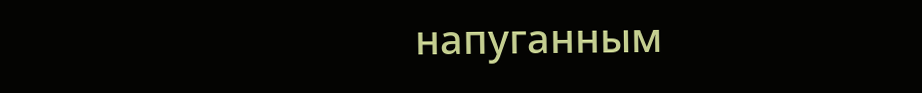напуганным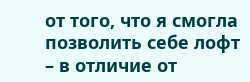от того, что я смогла позволить себе лофт – в отличие от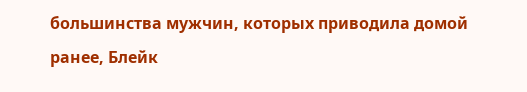большинства мужчин, которых приводила домой ранее, Блейк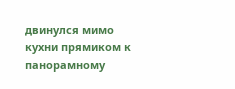двинулся мимо кухни прямиком к панорамному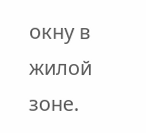окну в жилой зоне.